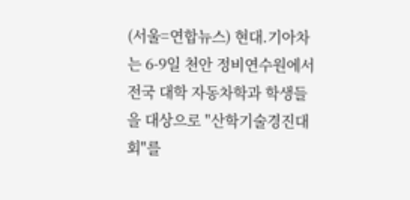(서울=연합뉴스) 현대.기아차는 6-9일 천안 정비연수원에서 전국 대학 자동차학과 학생들을 대상으로 "산학기술경진대회"를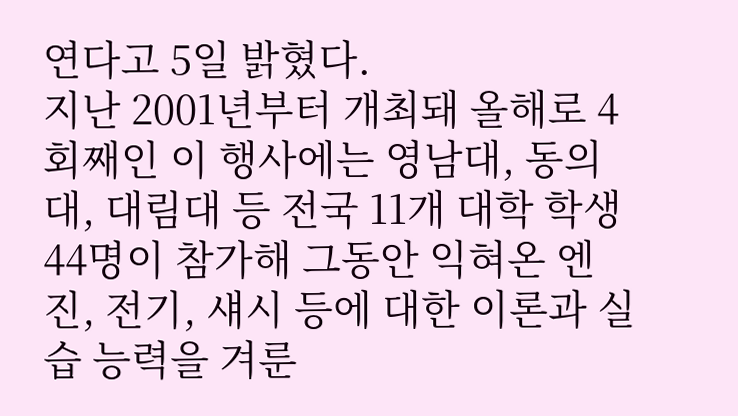연다고 5일 밝혔다.
지난 2001년부터 개최돼 올해로 4회째인 이 행사에는 영남대, 동의대, 대림대 등 전국 11개 대학 학생 44명이 참가해 그동안 익혀온 엔진, 전기, 섀시 등에 대한 이론과 실습 능력을 겨룬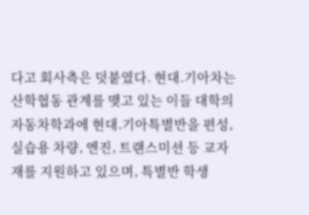다고 회사측은 덧붙였다. 현대.기아차는 산학협동 관계를 맺고 있는 이들 대학의 자동차학과에 현대.기아특별반을 편성, 실습용 차량, 엔진, 트랜스미션 등 교자재를 지원하고 있으며, 특별반 학생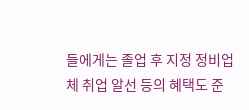들에게는 졸업 후 지정 정비업체 취업 알선 등의 혜택도 준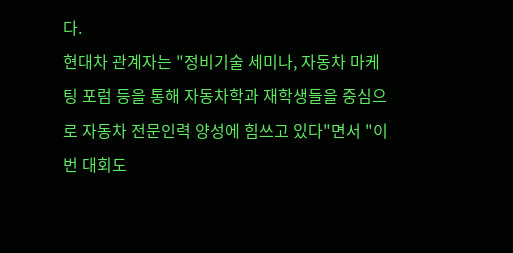다.
현대차 관계자는 "정비기술 세미나, 자동차 마케팅 포럼 등을 통해 자동차학과 재학생들을 중심으로 자동차 전문인력 양성에 힘쓰고 있다"면서 "이번 대회도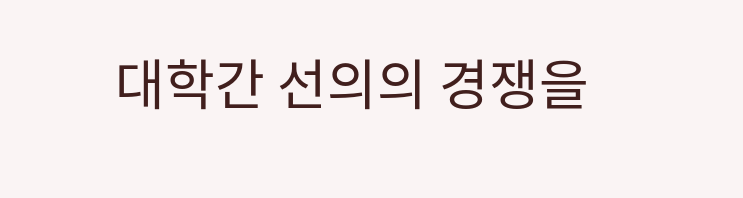대학간 선의의 경쟁을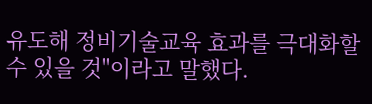유도해 정비기술교육 효과를 극대화할 수 있을 것"이라고 말했다.